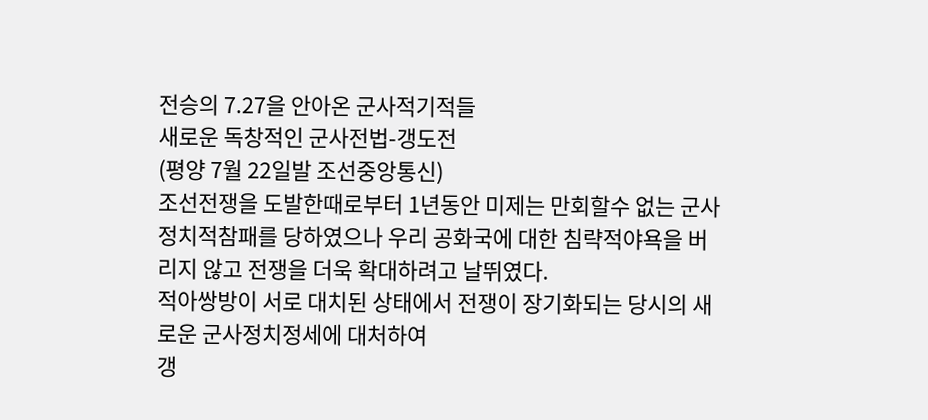전승의 7.27을 안아온 군사적기적들
새로운 독창적인 군사전법-갱도전
(평양 7월 22일발 조선중앙통신)
조선전쟁을 도발한때로부터 1년동안 미제는 만회할수 없는 군사정치적참패를 당하였으나 우리 공화국에 대한 침략적야욕을 버리지 않고 전쟁을 더욱 확대하려고 날뛰였다.
적아쌍방이 서로 대치된 상태에서 전쟁이 장기화되는 당시의 새로운 군사정치정세에 대처하여
갱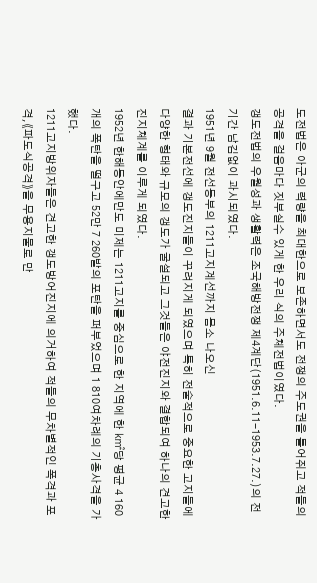도전법은 아군의 력량을 최대한으로 보존하면서도 전쟁의 주도권을 틀어쥐고 적들의 공격을 걸음마다 짓부실수 있게 한 우리 식의 주체전법이였다.
갱도전법의 우월성과 생활력은 조국해방전쟁 제4계단(1951.6.11-1953.7.27.)의 전기간 남김없이 과시되였다.
1951년 9월 전선동부의 1211고지계선까지 몸소 나오신
결과 기본전선에 갱도진지들이 꾸려지게 되였으며 특히 전술적으로 중요한 고지들에 다양한 형태와 규모의 갱도가 굴설되고 그것들은 야전진지와 결합되여 하나의 견고한 진지체계를 이루게 되였다.
1952년 한해동안에만도 미제는 1211고지를 중심으로 한 지역에 한 ㎢당 평균 4 160개의 폭탄을 떨구고 52만 7 260발의 포탄을 퍼부었으며 1 810여차례의 기총사격을 가했다.
1211고지방위자들은 견고한 갱도방어진지에 의거하여 적들의 무차별적인 폭격과 포격,《파도식공격》을 무용지물로 만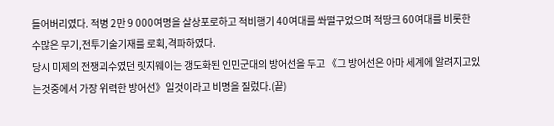들어버리였다. 적병 2만 9 000여명을 살상포로하고 적비행기 40여대를 쏴떨구었으며 적땅크 60여대를 비롯한 수많은 무기,전투기술기재를 로획,격파하였다.
당시 미제의 전쟁괴수였던 릿지웨이는 갱도화된 인민군대의 방어선을 두고 《그 방어선은 아마 세계에 알려지고있는것중에서 가장 위력한 방어선》일것이라고 비명을 질렀다.(끝)